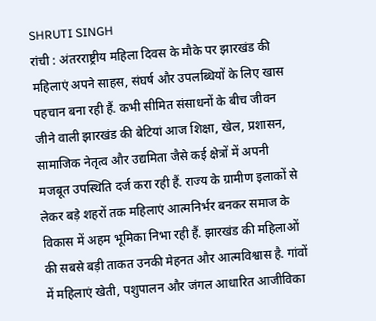SHRUTI SINGH
रांची : अंतरराष्ट्रीय महिला दिवस के मौके पर झारखंड की महिलाएं अपने साहस, संघर्ष और उपलब्धियों के लिए खास पहचान बना रही हैं. कभी सीमित संसाधनों के बीच जीवन जीने वाली झारखंड की बेटियां आज शिक्षा, खेल, प्रशासन, सामाजिक नेतृत्व और उद्यमिता जैसे कई क्षेत्रों में अपनी मजबूत उपस्थिति दर्ज करा रही हैं. राज्य के ग्रामीण इलाकों से लेकर बड़े शहरों तक महिलाएं आत्मनिर्भर बनकर समाज के विकास में अहम भूमिका निभा रही हैं. झारखंड की महिलाओं की सबसे बड़ी ताकत उनकी मेहनत और आत्मविश्वास है. गांवों में महिलाएं खेती, पशुपालन और जंगल आधारित आजीविका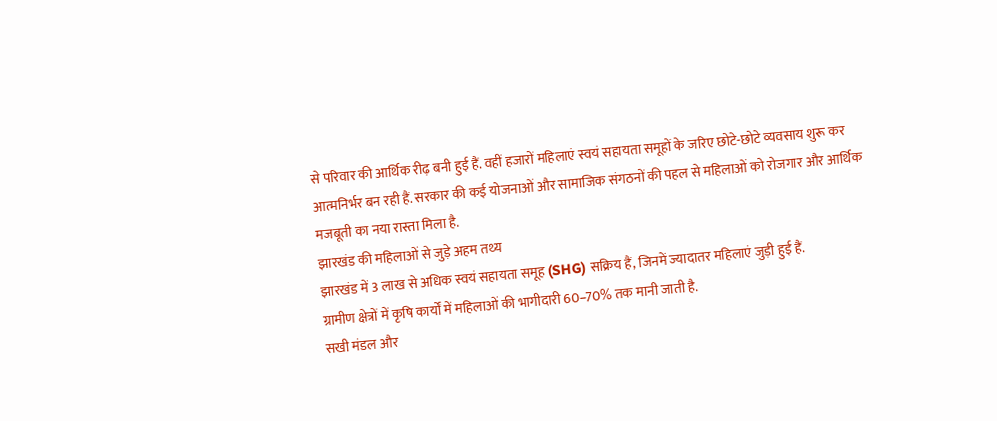से परिवार की आर्थिक रीढ़ बनी हुई हैं. वहीं हजारों महिलाएं स्वयं सहायता समूहों के जरिए छोटे-छोटे व्यवसाय शुरू कर आत्मनिर्भर बन रही हैं. सरकार की कई योजनाओं और सामाजिक संगठनों की पहल से महिलाओं को रोजगार और आर्थिक मजबूती का नया रास्ता मिला है.
झारखंड की महिलाओं से जुड़े अहम तथ्य
झारखंड में 3 लाख से अधिक स्वयं सहायता समूह (SHG) सक्रिय हैं, जिनमें ज्यादातर महिलाएं जुड़ी हुई हैं.
ग्रामीण क्षेत्रों में कृषि कार्यों में महिलाओं की भागीदारी 60–70% तक मानी जाती है.
सखी मंडल और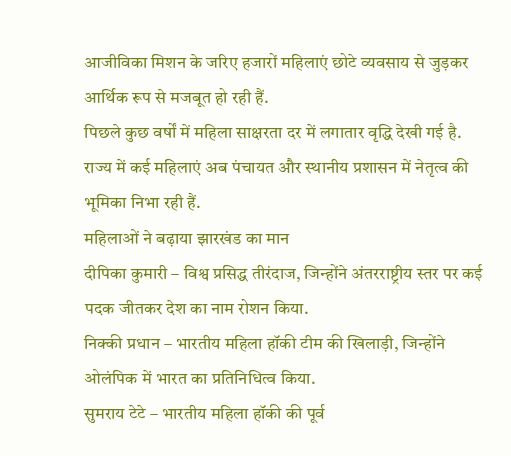आजीविका मिशन के जरिए हजारों महिलाएं छोटे व्यवसाय से जुड़कर आर्थिक रूप से मजबूत हो रही हैं.
पिछले कुछ वर्षों में महिला साक्षरता दर में लगातार वृद्धि देखी गई है.
राज्य में कई महिलाएं अब पंचायत और स्थानीय प्रशासन में नेतृत्व की भूमिका निभा रही हैं.
महिलाओं ने बढ़ाया झारखंड का मान
दीपिका कुमारी – विश्व प्रसिद्ध तीरंदाज, जिन्होंने अंतरराष्ट्रीय स्तर पर कई पदक जीतकर देश का नाम रोशन किया.
निक्की प्रधान – भारतीय महिला हॉकी टीम की खिलाड़ी, जिन्होंने ओलंपिक में भारत का प्रतिनिधित्व किया.
सुमराय टेटे – भारतीय महिला हॉकी की पूर्व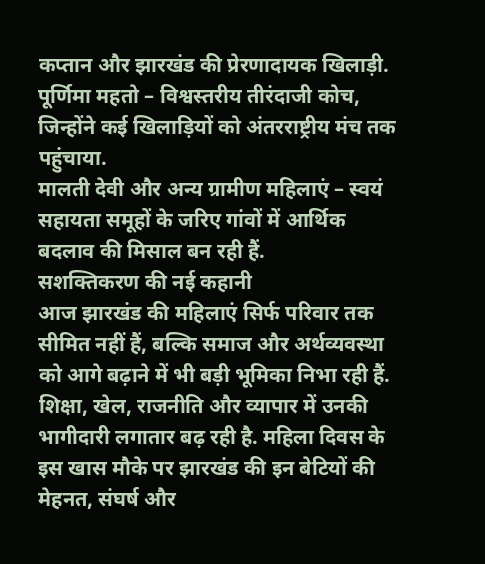कप्तान और झारखंड की प्रेरणादायक खिलाड़ी.
पूर्णिमा महतो – विश्वस्तरीय तीरंदाजी कोच, जिन्होंने कई खिलाड़ियों को अंतरराष्ट्रीय मंच तक पहुंचाया.
मालती देवी और अन्य ग्रामीण महिलाएं – स्वयं सहायता समूहों के जरिए गांवों में आर्थिक बदलाव की मिसाल बन रही हैं.
सशक्तिकरण की नई कहानी
आज झारखंड की महिलाएं सिर्फ परिवार तक सीमित नहीं हैं, बल्कि समाज और अर्थव्यवस्था को आगे बढ़ाने में भी बड़ी भूमिका निभा रही हैं. शिक्षा, खेल, राजनीति और व्यापार में उनकी भागीदारी लगातार बढ़ रही है. महिला दिवस के इस खास मौके पर झारखंड की इन बेटियों की मेहनत, संघर्ष और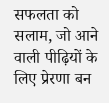सफलता को सलाम, जो आने वाली पीढ़ियों के लिए प्रेरणा बन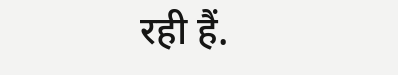रही हैं.